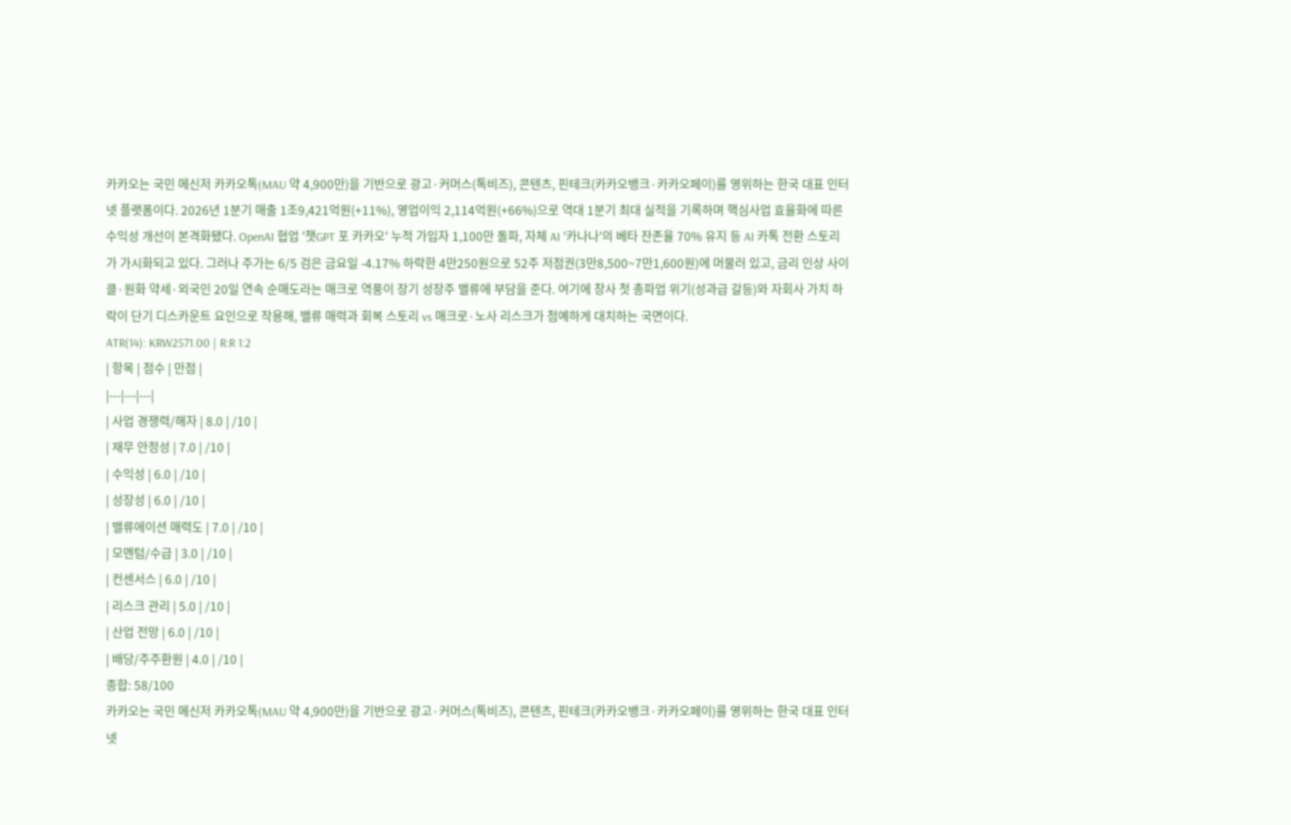카카오는 국민 메신저 카카오톡(MAU 약 4,900만)을 기반으로 광고·커머스(톡비즈), 콘텐츠, 핀테크(카카오뱅크·카카오페이)를 영위하는 한국 대표 인터넷 플랫폼이다. 2026년 1분기 매출 1조9,421억원(+11%), 영업이익 2,114억원(+66%)으로 역대 1분기 최대 실적을 기록하며 핵심사업 효율화에 따른 수익성 개선이 본격화됐다. OpenAI 협업 '챗GPT 포 카카오' 누적 가입자 1,100만 돌파, 자체 AI '카나나'의 베타 잔존율 70% 유지 등 AI 카톡 전환 스토리가 가시화되고 있다. 그러나 주가는 6/5 검은 금요일 -4.17% 하락한 4만250원으로 52주 저점권(3만8,500~7만1,600원)에 머물러 있고, 금리 인상 사이클·원화 약세·외국인 20일 연속 순매도라는 매크로 역풍이 장기 성장주 밸류에 부담을 준다. 여기에 창사 첫 총파업 위기(성과급 갈등)와 자회사 가치 하락이 단기 디스카운트 요인으로 작용해, 밸류 매력과 회복 스토리 vs 매크로·노사 리스크가 첨예하게 대치하는 국면이다.
ATR(14): KRW2571.00 | R:R 1:2
| 항목 | 점수 | 만점 |
|---|---|---|
| 사업 경쟁력/해자 | 8.0 | /10 |
| 재무 안정성 | 7.0 | /10 |
| 수익성 | 6.0 | /10 |
| 성장성 | 6.0 | /10 |
| 밸류에이션 매력도 | 7.0 | /10 |
| 모멘텀/수급 | 3.0 | /10 |
| 컨센서스 | 6.0 | /10 |
| 리스크 관리 | 5.0 | /10 |
| 산업 전망 | 6.0 | /10 |
| 배당/주주환원 | 4.0 | /10 |
종합: 58/100
카카오는 국민 메신저 카카오톡(MAU 약 4,900만)을 기반으로 광고·커머스(톡비즈), 콘텐츠, 핀테크(카카오뱅크·카카오페이)를 영위하는 한국 대표 인터넷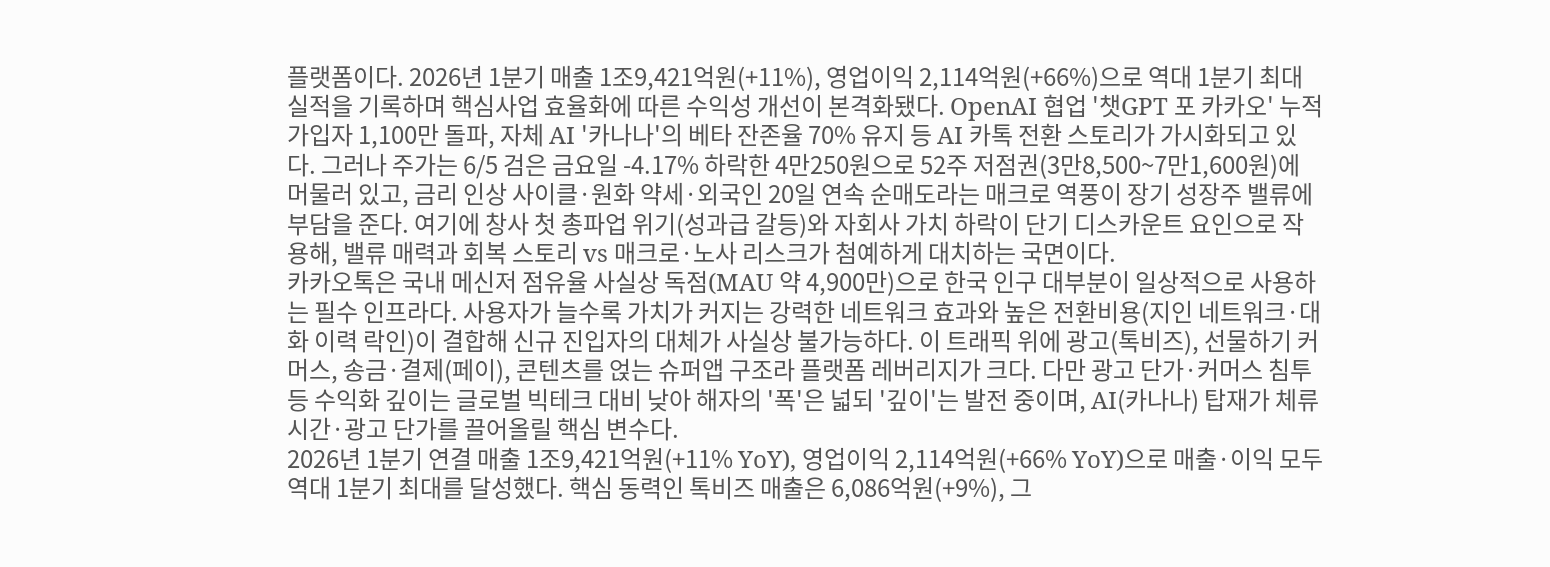플랫폼이다. 2026년 1분기 매출 1조9,421억원(+11%), 영업이익 2,114억원(+66%)으로 역대 1분기 최대 실적을 기록하며 핵심사업 효율화에 따른 수익성 개선이 본격화됐다. OpenAI 협업 '챗GPT 포 카카오' 누적 가입자 1,100만 돌파, 자체 AI '카나나'의 베타 잔존율 70% 유지 등 AI 카톡 전환 스토리가 가시화되고 있다. 그러나 주가는 6/5 검은 금요일 -4.17% 하락한 4만250원으로 52주 저점권(3만8,500~7만1,600원)에 머물러 있고, 금리 인상 사이클·원화 약세·외국인 20일 연속 순매도라는 매크로 역풍이 장기 성장주 밸류에 부담을 준다. 여기에 창사 첫 총파업 위기(성과급 갈등)와 자회사 가치 하락이 단기 디스카운트 요인으로 작용해, 밸류 매력과 회복 스토리 vs 매크로·노사 리스크가 첨예하게 대치하는 국면이다.
카카오톡은 국내 메신저 점유율 사실상 독점(MAU 약 4,900만)으로 한국 인구 대부분이 일상적으로 사용하는 필수 인프라다. 사용자가 늘수록 가치가 커지는 강력한 네트워크 효과와 높은 전환비용(지인 네트워크·대화 이력 락인)이 결합해 신규 진입자의 대체가 사실상 불가능하다. 이 트래픽 위에 광고(톡비즈), 선물하기 커머스, 송금·결제(페이), 콘텐츠를 얹는 슈퍼앱 구조라 플랫폼 레버리지가 크다. 다만 광고 단가·커머스 침투 등 수익화 깊이는 글로벌 빅테크 대비 낮아 해자의 '폭'은 넓되 '깊이'는 발전 중이며, AI(카나나) 탑재가 체류시간·광고 단가를 끌어올릴 핵심 변수다.
2026년 1분기 연결 매출 1조9,421억원(+11% YoY), 영업이익 2,114억원(+66% YoY)으로 매출·이익 모두 역대 1분기 최대를 달성했다. 핵심 동력인 톡비즈 매출은 6,086억원(+9%), 그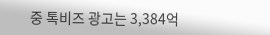중 톡비즈 광고는 3,384억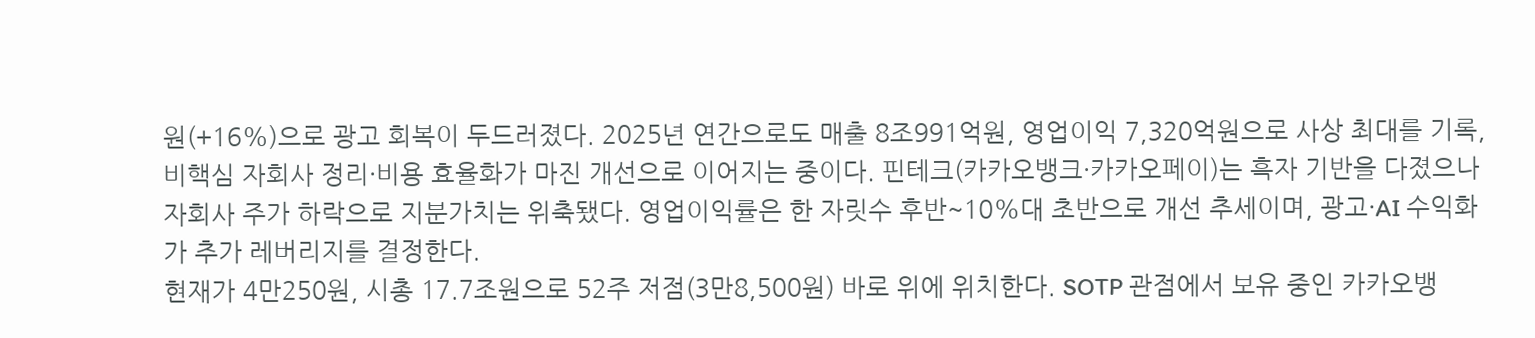원(+16%)으로 광고 회복이 두드러졌다. 2025년 연간으로도 매출 8조991억원, 영업이익 7,320억원으로 사상 최대를 기록, 비핵심 자회사 정리·비용 효율화가 마진 개선으로 이어지는 중이다. 핀테크(카카오뱅크·카카오페이)는 흑자 기반을 다졌으나 자회사 주가 하락으로 지분가치는 위축됐다. 영업이익률은 한 자릿수 후반~10%대 초반으로 개선 추세이며, 광고·AI 수익화가 추가 레버리지를 결정한다.
현재가 4만250원, 시총 17.7조원으로 52주 저점(3만8,500원) 바로 위에 위치한다. SOTP 관점에서 보유 중인 카카오뱅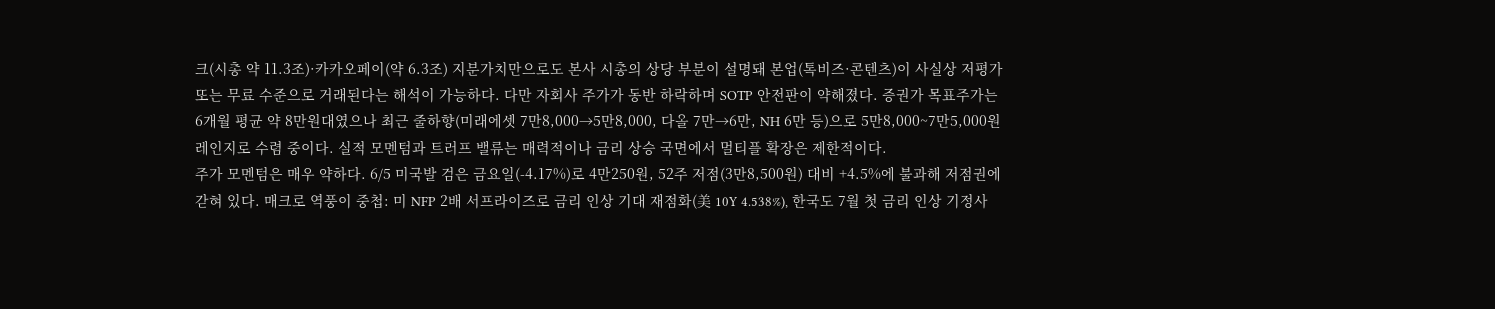크(시총 약 11.3조)·카카오페이(약 6.3조) 지분가치만으로도 본사 시총의 상당 부분이 설명돼 본업(톡비즈·콘텐츠)이 사실상 저평가 또는 무료 수준으로 거래된다는 해석이 가능하다. 다만 자회사 주가가 동반 하락하며 SOTP 안전판이 약해졌다. 증권가 목표주가는 6개월 평균 약 8만원대였으나 최근 줄하향(미래에셋 7만8,000→5만8,000, 다올 7만→6만, NH 6만 등)으로 5만8,000~7만5,000원 레인지로 수렴 중이다. 실적 모멘텀과 트러프 밸류는 매력적이나 금리 상승 국면에서 멀티플 확장은 제한적이다.
주가 모멘텀은 매우 약하다. 6/5 미국발 검은 금요일(-4.17%)로 4만250원, 52주 저점(3만8,500원) 대비 +4.5%에 불과해 저점권에 갇혀 있다. 매크로 역풍이 중첩: 미 NFP 2배 서프라이즈로 금리 인상 기대 재점화(美 10Y 4.538%), 한국도 7월 첫 금리 인상 기정사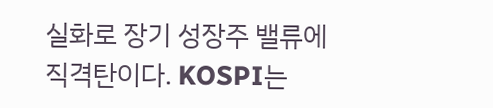실화로 장기 성장주 밸류에 직격탄이다. KOSPI는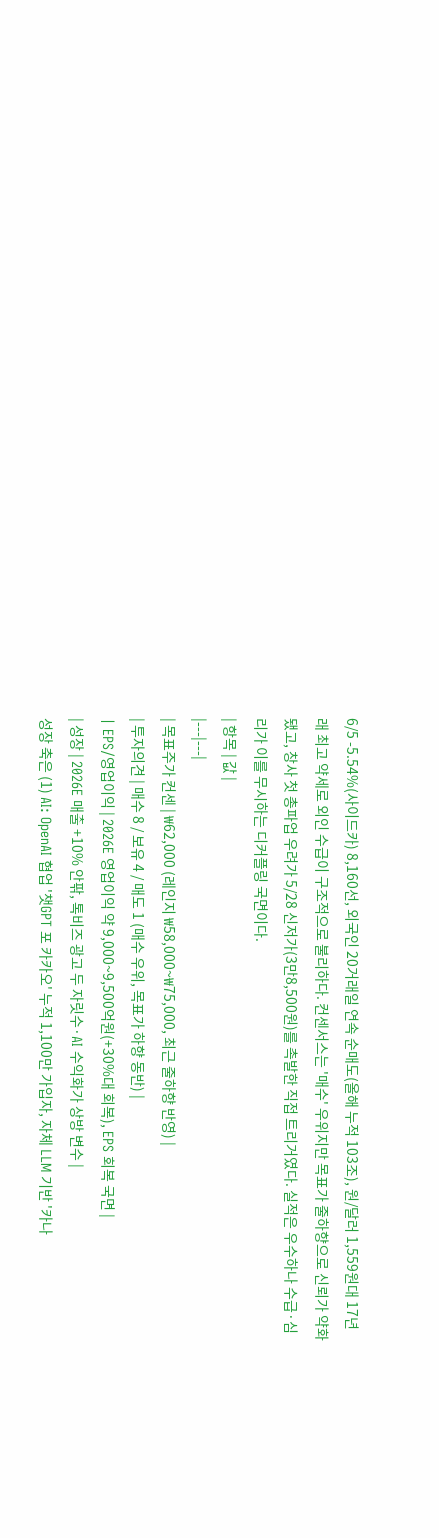6/5 -5.54%(사이드카) 8,160선, 외국인 20거래일 연속 순매도(올해 누적 103조), 원/달러 1,559원대 17년래 최고 약세로 외인 수급이 구조적으로 불리하다. 컨센서스는 '매수' 우위지만 목표가 줄하향으로 신뢰가 약화됐고, 창사 첫 총파업 우려가 5/28 신저가(3만8,500원)를 촉발한 직접 트리거였다. 실적은 우수하나 수급·심리가 이를 무시하는 디커플링 국면이다.
| 항목 | 값 |
|---|---|
| 목표주가 컨센 | ₩62,000 (레인지 ₩58,000~₩75,000, 최근 줄하향 반영) |
| 투자의견 | 매수 8 / 보유 4 / 매도 1 (매수 우위, 목표가 하향 동반) |
| EPS/영업이익 | 2026E 영업이익 약 9,000~9,500억원(+30%대 회복), EPS 회복 국면 |
| 성장 | 2026E 매출 +10% 안팎, 톡비즈 광고 두 자릿수·AI 수익화가 상방 변수 |
성장 축은 (1) AI: OpenAI 협업 '챗GPT 포 카카오' 누적 1,100만 가입자, 자체 LLM 기반 '카나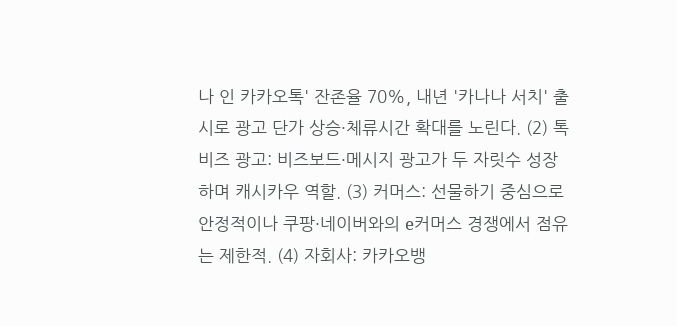나 인 카카오톡' 잔존율 70%, 내년 '카나나 서치' 출시로 광고 단가 상승·체류시간 확대를 노린다. (2) 톡비즈 광고: 비즈보드·메시지 광고가 두 자릿수 성장하며 캐시카우 역할. (3) 커머스: 선물하기 중심으로 안정적이나 쿠팡·네이버와의 e커머스 경쟁에서 점유는 제한적. (4) 자회사: 카카오뱅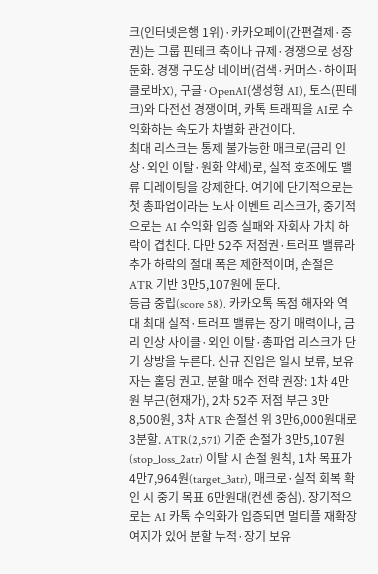크(인터넷은행 1위)·카카오페이(간편결제·증권)는 그룹 핀테크 축이나 규제·경쟁으로 성장 둔화. 경쟁 구도상 네이버(검색·커머스·하이퍼클로바X), 구글·OpenAI(생성형 AI), 토스(핀테크)와 다전선 경쟁이며, 카톡 트래픽을 AI로 수익화하는 속도가 차별화 관건이다.
최대 리스크는 통제 불가능한 매크로(금리 인상·외인 이탈·원화 약세)로, 실적 호조에도 밸류 디레이팅을 강제한다. 여기에 단기적으로는 첫 총파업이라는 노사 이벤트 리스크가, 중기적으로는 AI 수익화 입증 실패와 자회사 가치 하락이 겹친다. 다만 52주 저점권·트러프 밸류라 추가 하락의 절대 폭은 제한적이며, 손절은 ATR 기반 3만5,107원에 둔다.
등급 중립(score 58). 카카오톡 독점 해자와 역대 최대 실적·트러프 밸류는 장기 매력이나, 금리 인상 사이클·외인 이탈·총파업 리스크가 단기 상방을 누른다. 신규 진입은 일시 보류, 보유자는 홀딩 권고. 분할 매수 전략 권장: 1차 4만원 부근(현재가), 2차 52주 저점 부근 3만8,500원, 3차 ATR 손절선 위 3만6,000원대로 3분할. ATR(2,571) 기준 손절가 3만5,107원(stop_loss_2atr) 이탈 시 손절 원칙, 1차 목표가 4만7,964원(target_3atr), 매크로·실적 회복 확인 시 중기 목표 6만원대(컨센 중심). 장기적으로는 AI 카톡 수익화가 입증되면 멀티플 재확장 여지가 있어 분할 누적·장기 보유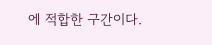에 적합한 구간이다.